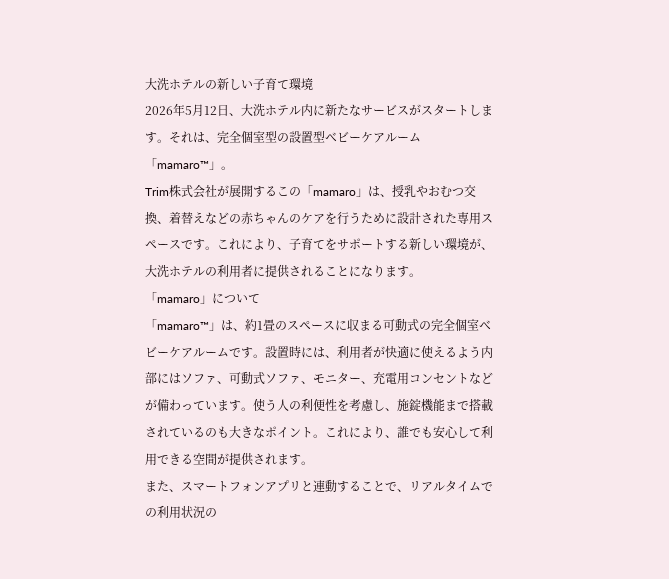大洗ホテルの新しい子育て環境
2026年5月12日、大洗ホテル内に新たなサービスがスタートします。それは、完全個室型の設置型ベビーケアルーム「mamaro™」。
Trim株式会社が展開するこの「mamaro」は、授乳やおむつ交換、着替えなどの赤ちゃんのケアを行うために設計された専用スペースです。これにより、子育てをサポートする新しい環境が、大洗ホテルの利用者に提供されることになります。
「mamaro」について
「mamaro™」は、約1畳のスペースに収まる可動式の完全個室ベビーケアルームです。設置時には、利用者が快適に使えるよう内部にはソファ、可動式ソファ、モニター、充電用コンセントなどが備わっています。使う人の利便性を考慮し、施錠機能まで搭載されているのも大きなポイント。これにより、誰でも安心して利用できる空間が提供されます。
また、スマートフォンアプリと連動することで、リアルタイムでの利用状況の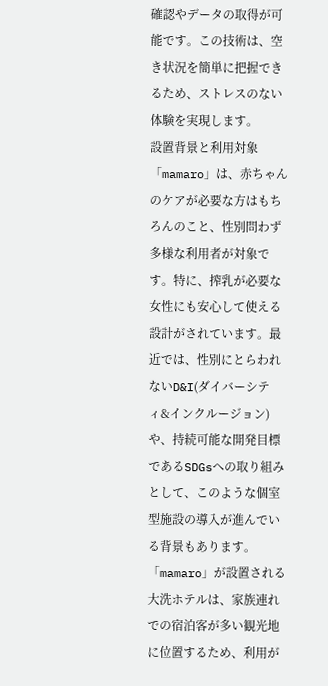確認やデータの取得が可能です。この技術は、空き状況を簡単に把握できるため、ストレスのない体験を実現します。
設置背景と利用対象
「mamaro」は、赤ちゃんのケアが必要な方はもちろんのこと、性別問わず多様な利用者が対象です。特に、搾乳が必要な女性にも安心して使える設計がされています。最近では、性別にとらわれないD&I(ダイバーシティ&インクルージョン)や、持続可能な開発目標であるSDGsへの取り組みとして、このような個室型施設の導入が進んでいる背景もあります。
「mamaro」が設置される大洗ホテルは、家族連れでの宿泊客が多い観光地に位置するため、利用が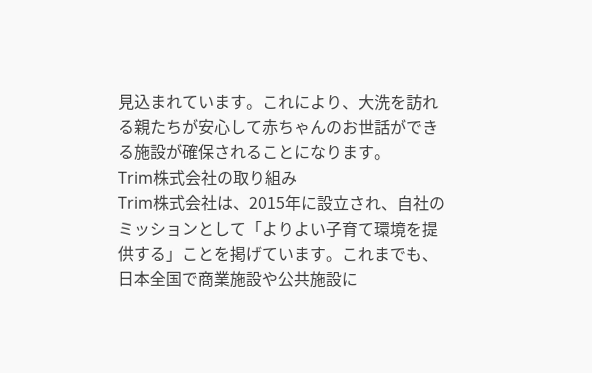見込まれています。これにより、大洗を訪れる親たちが安心して赤ちゃんのお世話ができる施設が確保されることになります。
Trim株式会社の取り組み
Trim株式会社は、2015年に設立され、自社のミッションとして「よりよい子育て環境を提供する」ことを掲げています。これまでも、日本全国で商業施設や公共施設に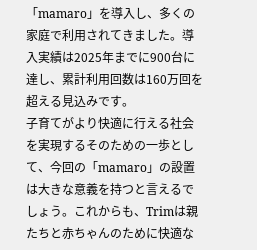「mamaro」を導入し、多くの家庭で利用されてきました。導入実績は2025年までに900台に達し、累計利用回数は160万回を超える見込みです。
子育てがより快適に行える社会を実現するそのための一歩として、今回の「mamaro」の設置は大きな意義を持つと言えるでしょう。これからも、Trimは親たちと赤ちゃんのために快適な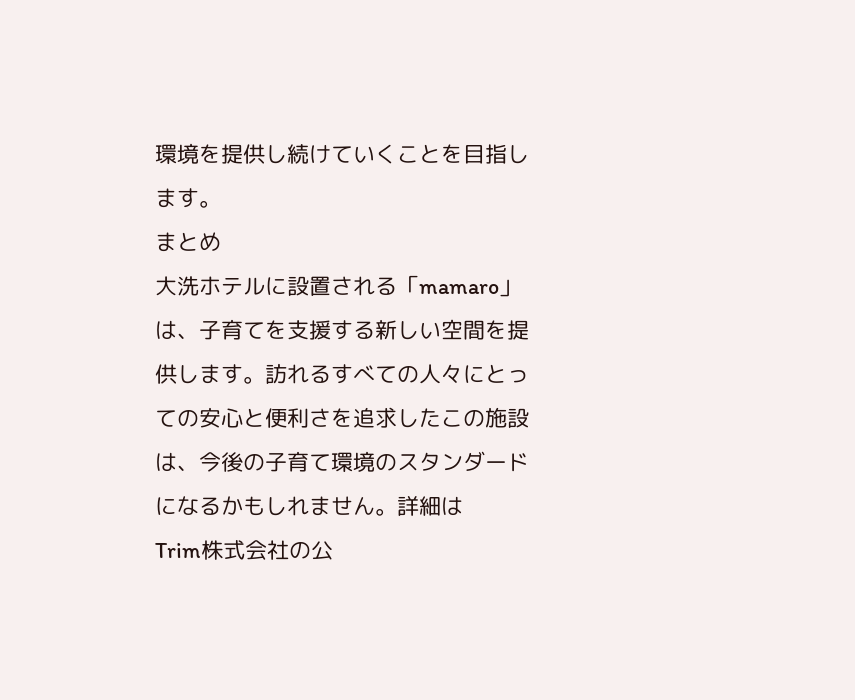環境を提供し続けていくことを目指します。
まとめ
大洗ホテルに設置される「mamaro」は、子育てを支援する新しい空間を提供します。訪れるすべての人々にとっての安心と便利さを追求したこの施設は、今後の子育て環境のスタンダードになるかもしれません。詳細は
Trim株式会社の公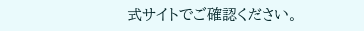式サイトでご確認ください。